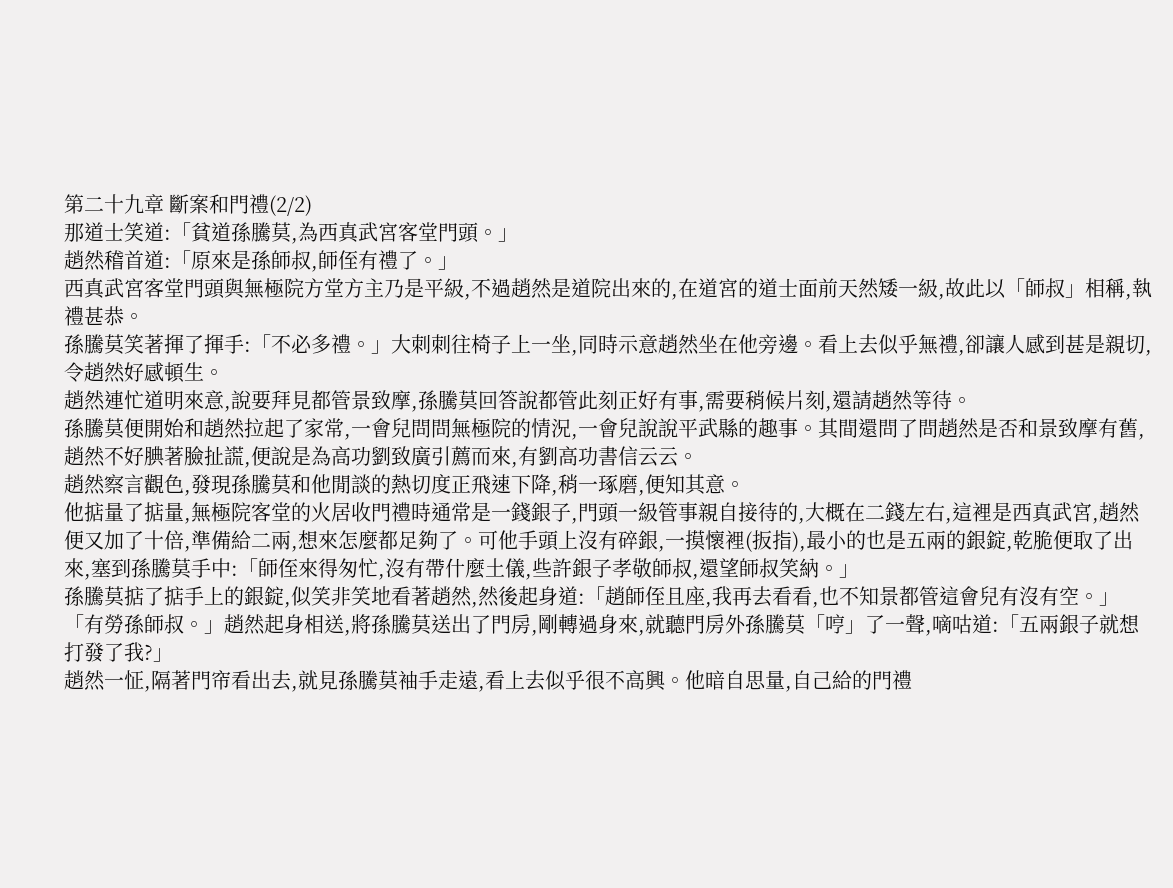第二十九章 斷案和門禮(2/2)
那道士笑道:「貧道孫騰莫,為西真武宮客堂門頭。」
趙然稽首道:「原來是孫師叔,師侄有禮了。」
西真武宮客堂門頭與無極院方堂方主乃是平級,不過趙然是道院出來的,在道宮的道士面前天然矮一級,故此以「師叔」相稱,執禮甚恭。
孫騰莫笑著揮了揮手:「不必多禮。」大刺刺往椅子上一坐,同時示意趙然坐在他旁邊。看上去似乎無禮,卻讓人感到甚是親切,令趙然好感頓生。
趙然連忙道明來意,說要拜見都管景致摩,孫騰莫回答說都管此刻正好有事,需要稍候片刻,還請趙然等待。
孫騰莫便開始和趙然拉起了家常,一會兒問問無極院的情況,一會兒說說平武縣的趣事。其間還問了問趙然是否和景致摩有舊,趙然不好腆著臉扯謊,便說是為高功劉致廣引薦而來,有劉高功書信云云。
趙然察言觀色,發現孫騰莫和他閒談的熱切度正飛速下降,稍一琢磨,便知其意。
他掂量了掂量,無極院客堂的火居收門禮時通常是一錢銀子,門頭一級管事親自接待的,大概在二錢左右,這裡是西真武宮,趙然便又加了十倍,準備給二兩,想來怎麼都足夠了。可他手頭上沒有碎銀,一摸懷裡(扳指),最小的也是五兩的銀錠,乾脆便取了出來,塞到孫騰莫手中:「師侄來得匆忙,沒有帶什麼土儀,些許銀子孝敬師叔,還望師叔笑納。」
孫騰莫掂了掂手上的銀錠,似笑非笑地看著趙然,然後起身道:「趙師侄且座,我再去看看,也不知景都管這會兒有沒有空。」
「有勞孫師叔。」趙然起身相送,將孫騰莫送出了門房,剛轉過身來,就聽門房外孫騰莫「哼」了一聲,嘀咕道:「五兩銀子就想打發了我?」
趙然一怔,隔著門帘看出去,就見孫騰莫袖手走遠,看上去似乎很不高興。他暗自思量,自己給的門禮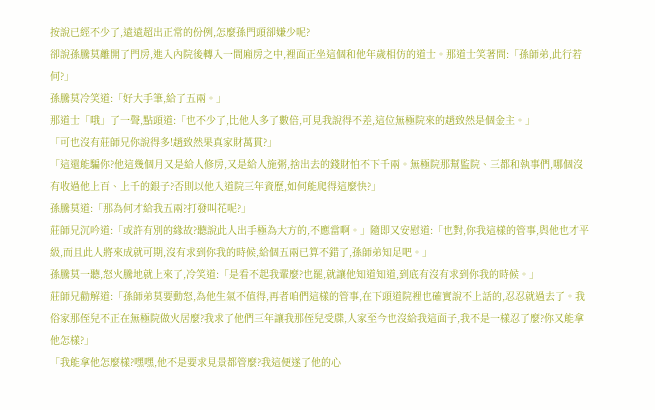按說已經不少了,遠遠超出正常的份例,怎麼孫門頭卻嫌少呢?
卻說孫騰莫離開了門房,進入內院後轉入一間廂房之中,裡面正坐這個和他年歲相仿的道士。那道士笑著問:「孫師弟,此行若何?」
孫騰莫冷笑道:「好大手筆,給了五兩。」
那道士「哦」了一聲,點頭道:「也不少了,比他人多了數倍,可見我說得不差,這位無極院來的趙致然是個金主。」
「可也沒有莊師兄你說得多!趙致然果真家財萬貫?」
「這還能騙你?他這幾個月又是給人修房,又是給人施粥,捨出去的錢財怕不下千兩。無極院那幫監院、三都和執事們,哪個沒有收過他上百、上千的銀子?否則以他入道院三年資歷,如何能爬得這麼快?」
孫騰莫道:「那為何才給我五兩?打發叫花呢?」
莊師兄沉吟道:「或許有別的緣故?聽說此人出手極為大方的,不應當啊。」隨即又安慰道:「也對,你我這樣的管事,與他也才平級,而且此人將來成就可期,沒有求到你我的時候,給個五兩已算不錯了,孫師弟知足吧。」
孫騰莫一聽,怒火騰地就上來了,冷笑道:「是看不起我輩麼?也罷,就讓他知道知道,到底有沒有求到你我的時候。」
莊師兄勸解道:「孫師弟莫要動怒,為他生氣不值得,再者咱們這樣的管事,在下頭道院裡也確實說不上話的,忍忍就過去了。我俗家那侄兒不正在無極院做火居麼?我求了他們三年讓我那侄兒受牒,人家至今也沒給我這面子,我不是一樣忍了麼?你又能拿他怎樣?」
「我能拿他怎麼樣?嘿嘿,他不是要求見景都管麼?我這便遂了他的心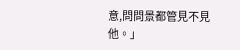意,問問景都管見不見他。」